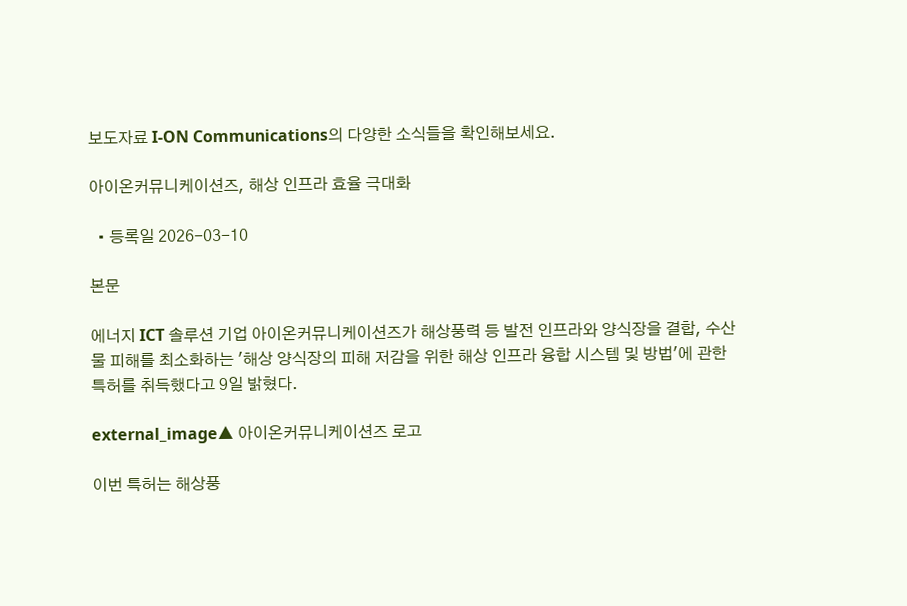보도자료 I-ON Communications의 다양한 소식들을 확인해보세요.

아이온커뮤니케이션즈, 해상 인프라 효율 극대화

  • 등록일 2026-03-10

본문

에너지 ICT 솔루션 기업 아이온커뮤니케이션즈가 해상풍력 등 발전 인프라와 양식장을 결합, 수산물 피해를 최소화하는 '해상 양식장의 피해 저감을 위한 해상 인프라 융합 시스템 및 방법'에 관한 특허를 취득했다고 9일 밝혔다.

external_image▲ 아이온커뮤니케이션즈 로고

이번 특허는 해상풍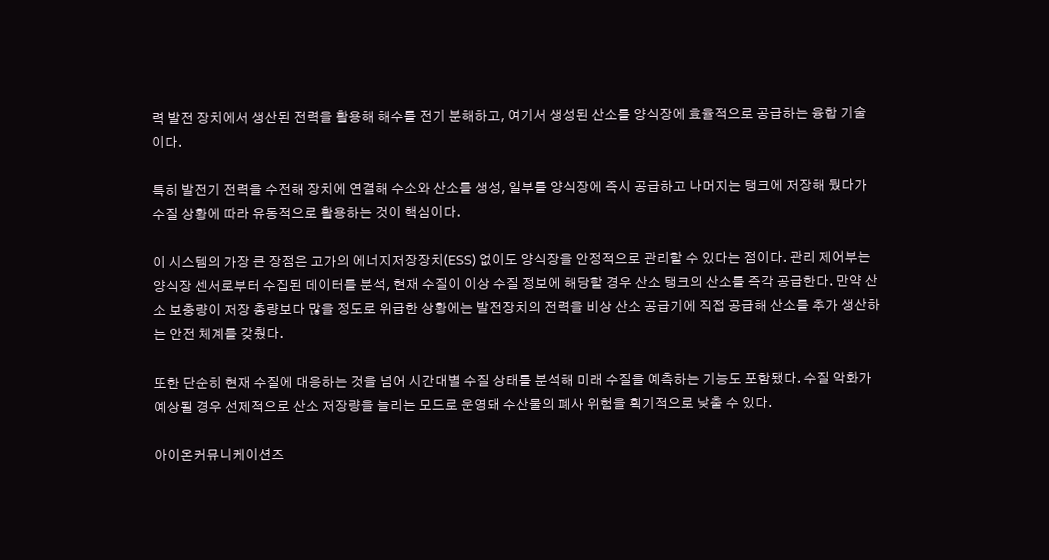력 발전 장치에서 생산된 전력을 활용해 해수를 전기 분해하고, 여기서 생성된 산소를 양식장에 효율적으로 공급하는 융합 기술이다.

특히 발전기 전력을 수전해 장치에 연결해 수소와 산소를 생성, 일부를 양식장에 즉시 공급하고 나머지는 탱크에 저장해 뒀다가 수질 상황에 따라 유동적으로 활용하는 것이 핵심이다.

이 시스템의 가장 큰 장점은 고가의 에너지저장장치(ESS) 없이도 양식장을 안정적으로 관리할 수 있다는 점이다. 관리 제어부는 양식장 센서로부터 수집된 데이터를 분석, 현재 수질이 이상 수질 정보에 해당할 경우 산소 탱크의 산소를 즉각 공급한다. 만약 산소 보충량이 저장 총량보다 많을 정도로 위급한 상황에는 발전장치의 전력을 비상 산소 공급기에 직접 공급해 산소를 추가 생산하는 안전 체계를 갖췄다.

또한 단순히 현재 수질에 대응하는 것을 넘어 시간대별 수질 상태를 분석해 미래 수질을 예측하는 기능도 포함됐다. 수질 악화가 예상될 경우 선제적으로 산소 저장량을 늘리는 모드로 운영돼 수산물의 폐사 위험을 획기적으로 낮출 수 있다.

아이온커뮤니케이션즈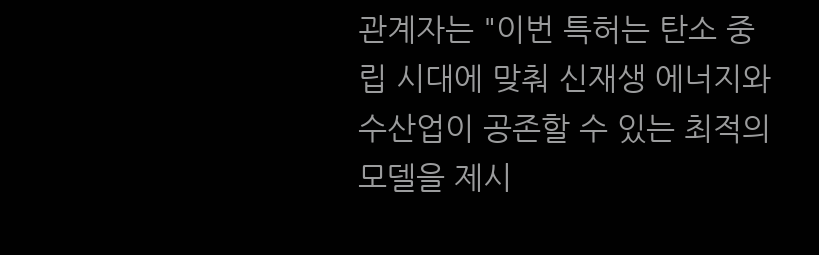관계자는 "이번 특허는 탄소 중립 시대에 맞춰 신재생 에너지와 수산업이 공존할 수 있는 최적의 모델을 제시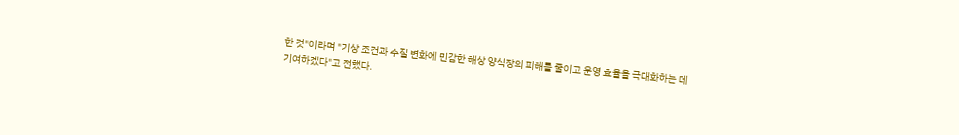한 것"이라며 "기상 조건과 수질 변화에 민감한 해상 양식장의 피해를 줄이고 운영 효율을 극대화하는 데 기여하겠다"고 전했다.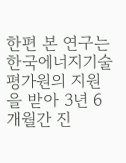한편 본 연구는 한국에너지기술평가원의 지원을 받아 3년 6개월간 진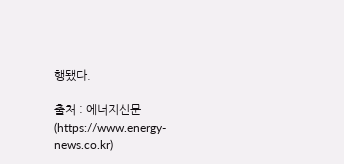행됐다.

출처 : 에너지신문(https://www.energy-news.co.kr)